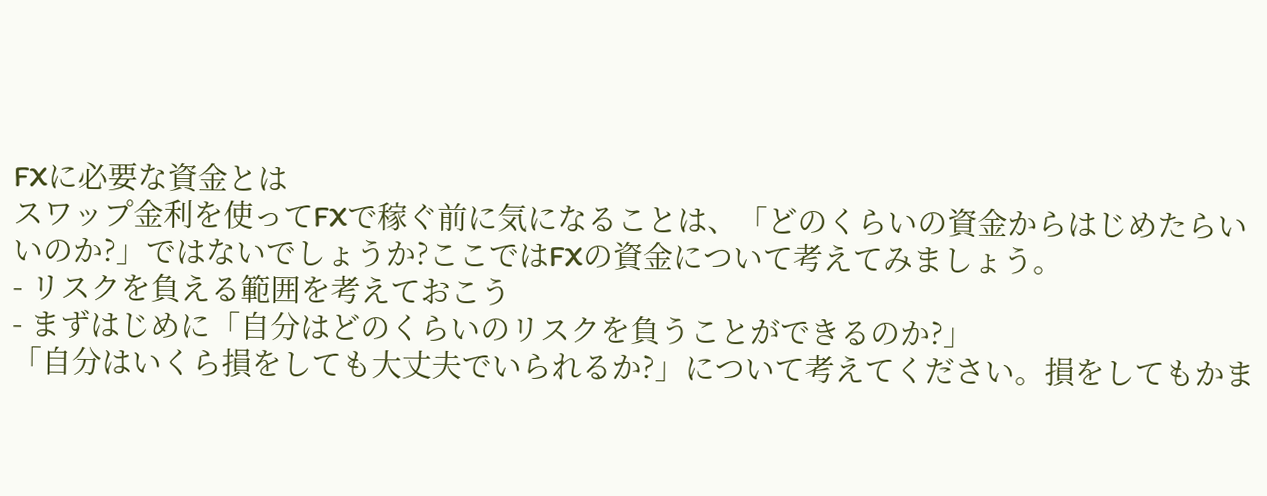FXに必要な資金とは
スワップ金利を使ってFXで稼ぐ前に気になることは、「どのくらいの資金からはじめたらいいのか?」ではないでしょうか?ここではFXの資金について考えてみましょう。
- リスクを負える範囲を考えておこう
- まずはじめに「自分はどのくらいのリスクを負うことができるのか?」
「自分はいくら損をしても大丈夫でいられるか?」について考えてください。損をしてもかま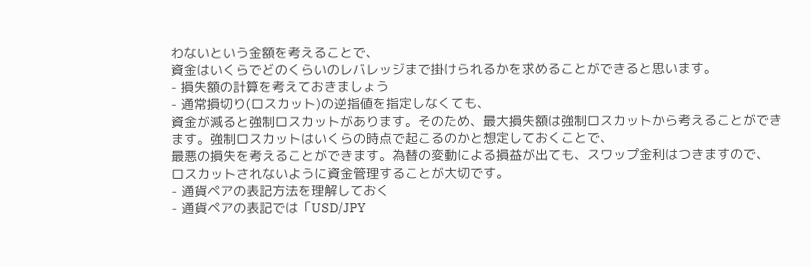わないという金額を考えることで、
資金はいくらでどのくらいのレバレッジまで掛けられるかを求めることができると思います。
- 損失額の計算を考えておきましょう
- 通常損切り(ロスカット)の逆指値を指定しなくても、
資金が減ると強制ロスカットがあります。そのため、最大損失額は強制ロスカットから考えることができます。強制ロスカットはいくらの時点で起こるのかと想定しておくことで、
最悪の損失を考えることができます。為替の変動による損益が出ても、スワップ金利はつきますので、
ロスカットされないように資金管理することが大切です。
- 通貨ペアの表記方法を理解しておく
- 通貨ペアの表記では「USD/JPY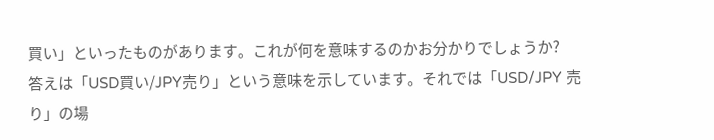買い」といったものがあります。これが何を意味するのかお分かりでしょうか?
答えは「USD買い/JPY売り」という意味を示しています。それでは「USD/JPY 売り」の場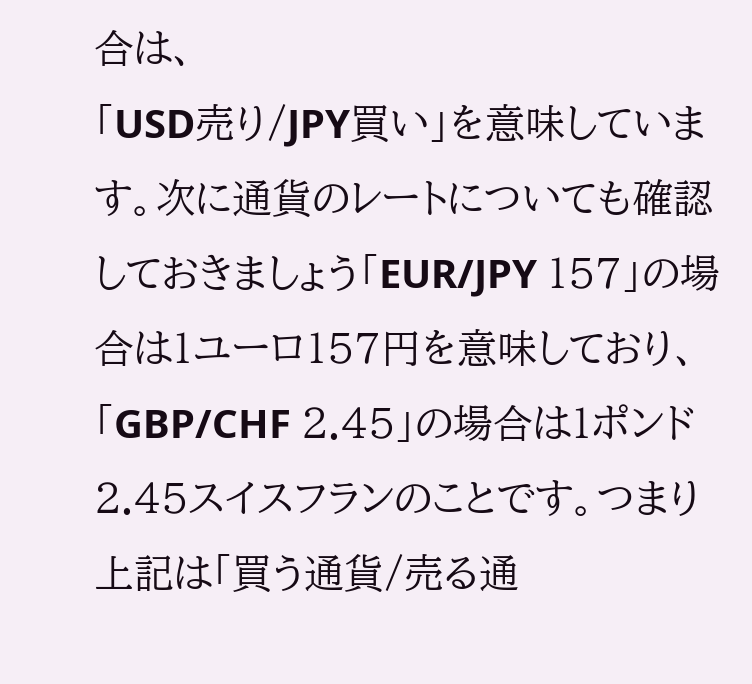合は、
「USD売り/JPY買い」を意味しています。次に通貨のレートについても確認しておきましょう「EUR/JPY 157」の場合は1ユーロ157円を意味しており、
「GBP/CHF 2.45」の場合は1ポンド2.45スイスフランのことです。つまり上記は「買う通貨/売る通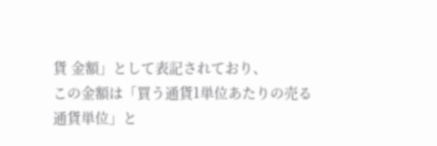貨 金額」として表記されており、
この金額は「買う通貨1単位あたりの売る通貨単位」と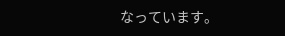なっています。